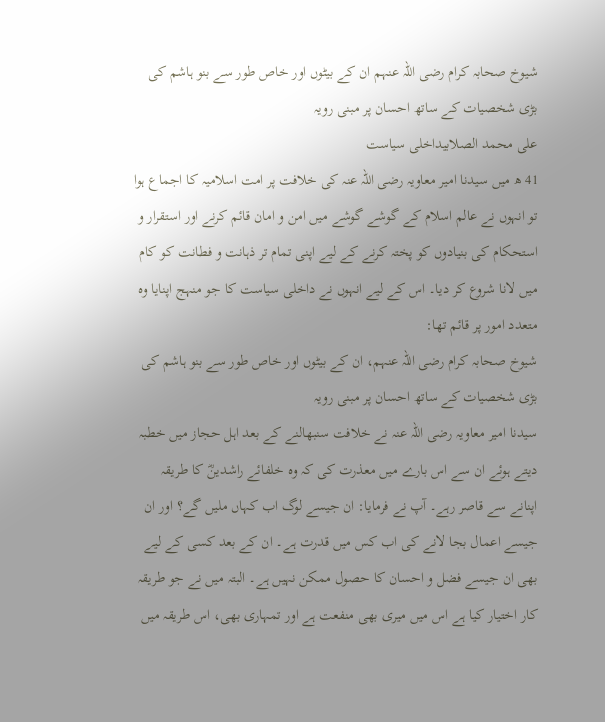شیوخ صحابہ کرام رضی اللہ عنہم ان کے بیٹوں اور خاص طور سے بنو ہاشم کی بڑی شخصیات کے ساتھ احسان پر مبنی رویہ
علی محمد الصلابیداخلی سیاست
41 ھ میں سیدنا امیر معاویہ رضی اللہ عنہ کی خلافت پر امت اسلامیہ کا اجماع ہوا تو انہوں نے عالم اسلام کے گوشے گوشے میں امن و امان قائم کرنے اور استقرار و استحکام کی بنیادوں کو پختہ کرنے کے لیے اپنی تمام تر ذہانت و فطانت کو کام میں لانا شروع کر دیا۔ اس کے لیے انہوں نے داخلی سیاست کا جو منہج اپنایا وہ متعدد امور پر قائم تھا:
شیوخ صحابہ کرام رضی اللہ عنہم، ان کے بیٹوں اور خاص طور سے بنو ہاشم کی بڑی شخصیات کے ساتھ احسان پر مبنی رویہ
سیدنا امیر معاویہ رضی اللہ عنہ نے خلافت سنبھالنے کے بعد اہل حجاز میں خطبہ دیتے ہوئے ان سے اس بارے میں معذرت کی کہ وہ خلفائے راشدینؓ کا طریقہ اپنانے سے قاصر رہے۔ آپ نے فرمایا: ان جیسے لوگ اب کہاں ملیں گے؟ اور ان جیسے اعمال بجا لانے کی اب کس میں قدرت ہے۔ ان کے بعد کسی کے لیے بھی ان جیسے فضل و احسان کا حصول ممکن نہیں ہے۔ البتہ میں نے جو طریقہ کار اختیار کیا ہے اس میں میری بھی منفعت ہے اور تمہاری بھی، اس طریقہ میں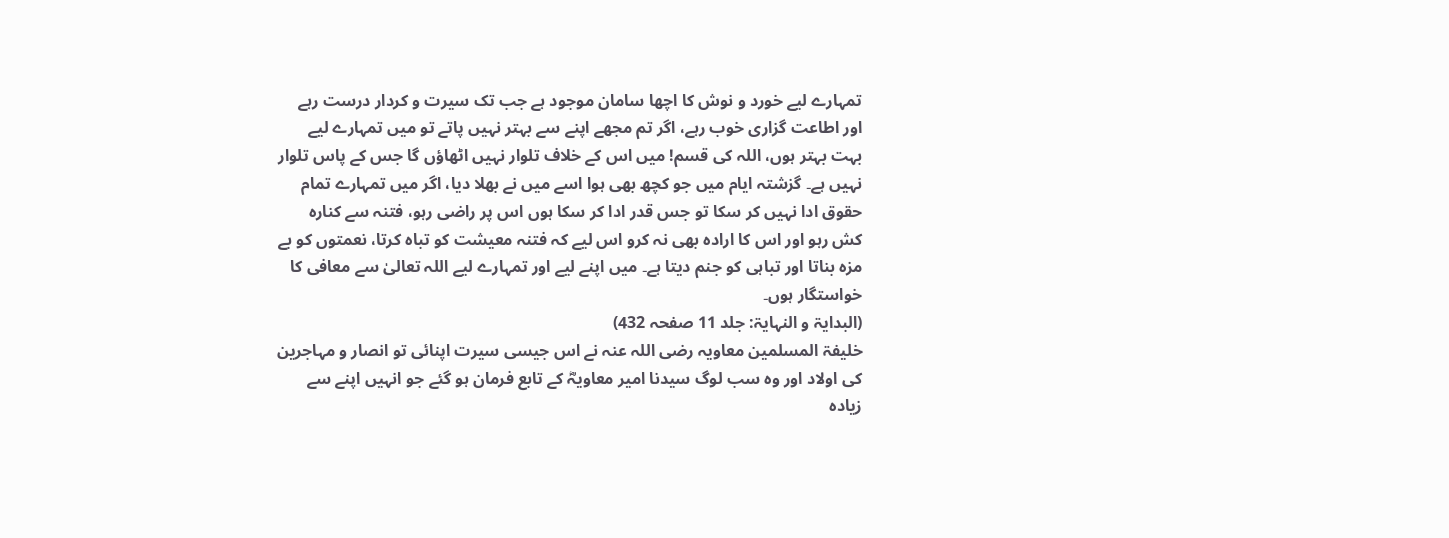تمہارے لیے خورد و نوش کا اچھا سامان موجود ہے جب تک سیرت و کردار درست رہے اور اطاعت گزاری خوب رہے، اگر تم مجھے اپنے سے بہتر نہیں پاتے تو میں تمہارے لیے بہت بہتر ہوں، اللہ کی قسم! میں اس کے خلاف تلوار نہیں اٹھاؤں گا جس کے پاس تلوار نہیں ہے۔ گزشتہ ایام میں جو کچھ بھی ہوا اسے میں نے بھلا دیا، اگر میں تمہارے تمام حقوق ادا نہیں کر سکا تو جس قدر ادا کر سکا ہوں اس پر راضی رہو، فتنہ سے کنارہ کش رہو اور اس کا ارادہ بھی نہ کرو اس لیے کہ فتنہ معیشت کو تباہ کرتا، نعمتوں کو بے مزہ بناتا اور تباہی کو جنم دیتا ہے۔ میں اپنے لیے اور تمہارے لیے اللہ تعالیٰ سے معافی کا خواستگار ہوں۔
(البدایۃ و النہایۃ: جلد 11 صفحہ 432)
خلیفۃ المسلمین معاویہ رضی اللہ عنہ نے اس جیسی سیرت اپنائی تو انصار و مہاجرین کی اولاد اور وہ سب لوگ سیدنا امیر معاویہؓ کے تابع فرمان ہو گئے جو انہیں اپنے سے زیادہ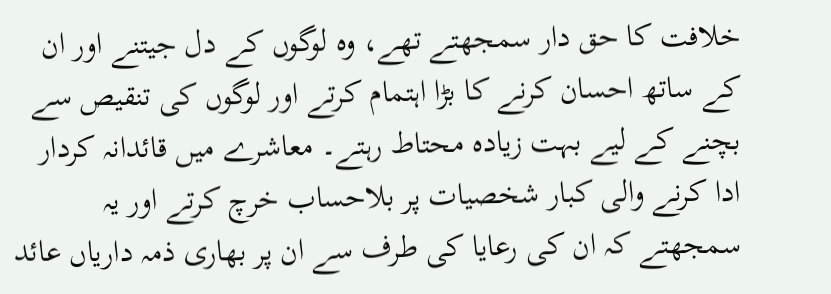خلافت کا حق دار سمجھتے تھے، وہ لوگوں کے دل جیتنے اور ان کے ساتھ احسان کرنے کا بڑا اہتمام کرتے اور لوگوں کی تنقیص سے بچنے کے لیے بہت زیادہ محتاط رہتے۔ معاشرے میں قائدانہ کردار ادا کرنے والی کبار شخصیات پر بلاحساب خرچ کرتے اور یہ سمجھتے کہ ان کی رعایا کی طرف سے ان پر بھاری ذمہ داریاں عائد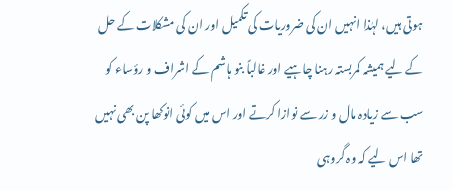ہوتی ہیں، لہٰذا انہیں ان کی ضروریات کی تکمیل اور ان کی مشکلات کے حل کے لیے ہمیشہ کمربستہ رہنا چاہیے اور غالباً بنو ہاشم کے اشراف و رؤساء کو سب سے زیادہ مال و زر سے نوازا کرتے اور اس میں کوئی انوکھا پن بھی نہیں تھا اس لیے کہ وہ گروہی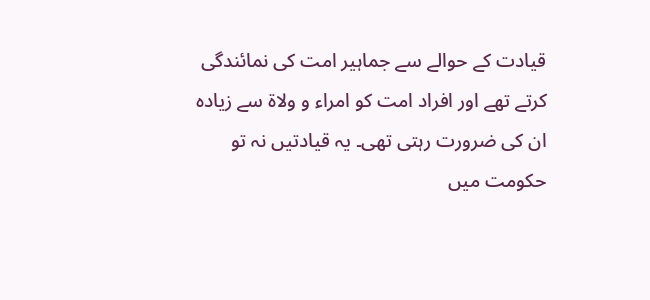قیادت کے حوالے سے جماہیر امت کی نمائندگی کرتے تھے اور افراد امت کو امراء و ولاۃ سے زیادہ ان کی ضرورت رہتی تھی۔ یہ قیادتیں نہ تو حکومت میں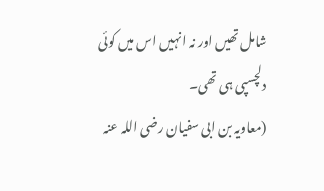شامل تھیں اور نہ انہیں اس میں کوئی دلچسپی ہی تھی۔
(معاویہ بن ابی سفیان رضی اللہ عنہ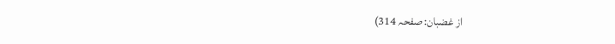از غضبان: صفحہ 314)